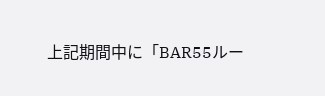上記期間中に「BAR55ルー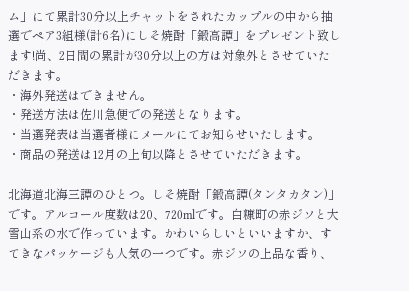ム」にて累計30分以上チャットをされたカップルの中から抽選でペア3組様(計6名)にしそ焼酎「鍛高譚」をプレゼント致します!尚、2日間の累計が30分以上の方は対象外とさせていただきます。
・海外発送はできません。
・発送方法は佐川急便での発送となります。
・当選発表は当選者様にメールにてお知らせいたします。
・商品の発送は12月の上旬以降とさせていただきます。

北海道北海三譚のひとつ。しそ焼酎「鍛高譚(タンタカタン)」です。アルコール度数は20、720mlです。白糠町の赤ジソと大雪山系の水で作っています。かわいらしいといいますか、すてきなパッケージも人気の一つです。赤ジソの上品な香り、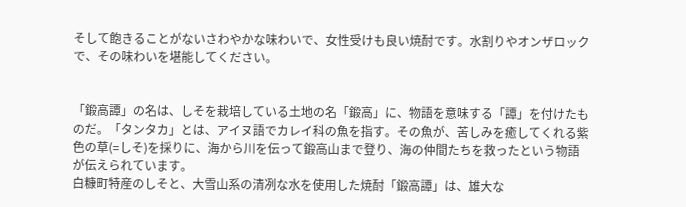そして飽きることがないさわやかな味わいで、女性受けも良い焼酎です。水割りやオンザロックで、その味わいを堪能してください。


「鍛高譚」の名は、しそを栽培している土地の名「鍛高」に、物語を意味する「譚」を付けたものだ。「タンタカ」とは、アイヌ語でカレイ科の魚を指す。その魚が、苦しみを癒してくれる紫色の草(=しそ)を採りに、海から川を伝って鍛高山まで登り、海の仲間たちを救ったという物語が伝えられています。
白糠町特産のしそと、大雪山系の清冽な水を使用した焼酎「鍛高譚」は、雄大な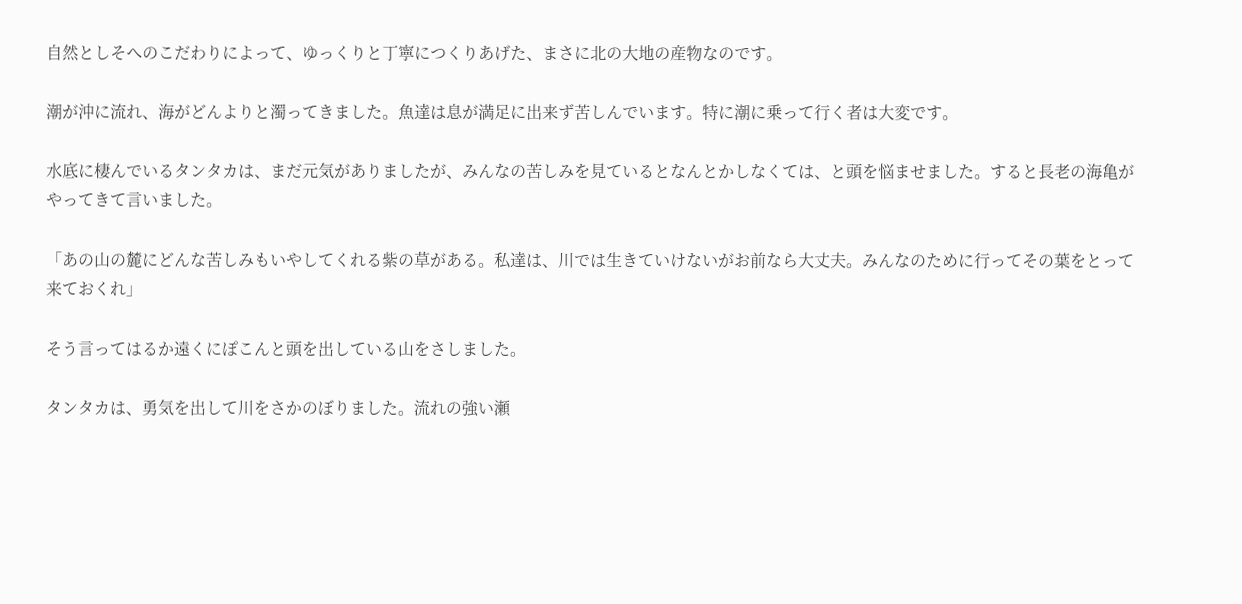自然としそへのこだわりによって、ゆっくりと丁寧につくりあげた、まさに北の大地の産物なのです。

潮が沖に流れ、海がどんよりと濁ってきました。魚達は息が満足に出来ず苦しんでいます。特に潮に乗って行く者は大変です。

水底に棲んでいるタンタカは、まだ元気がありましたが、みんなの苦しみを見ているとなんとかしなくては、と頭を悩ませました。すると長老の海亀がやってきて言いました。

「あの山の麓にどんな苦しみもいやしてくれる紫の草がある。私達は、川では生きていけないがお前なら大丈夫。みんなのために行ってその葉をとって来ておくれ」

そう言ってはるか遠くにぽこんと頭を出している山をさしました。

タンタカは、勇気を出して川をさかのぼりました。流れの強い瀬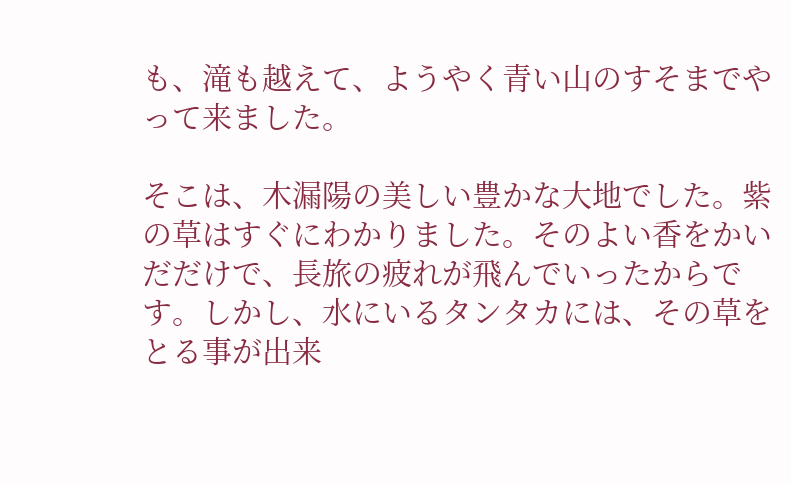も、滝も越えて、ようやく青い山のすそまでやって来ました。

そこは、木漏陽の美しい豊かな大地でした。紫の草はすぐにわかりました。そのよい香をかいだだけで、長旅の疲れが飛んでいったからです。しかし、水にいるタンタカには、その草をとる事が出来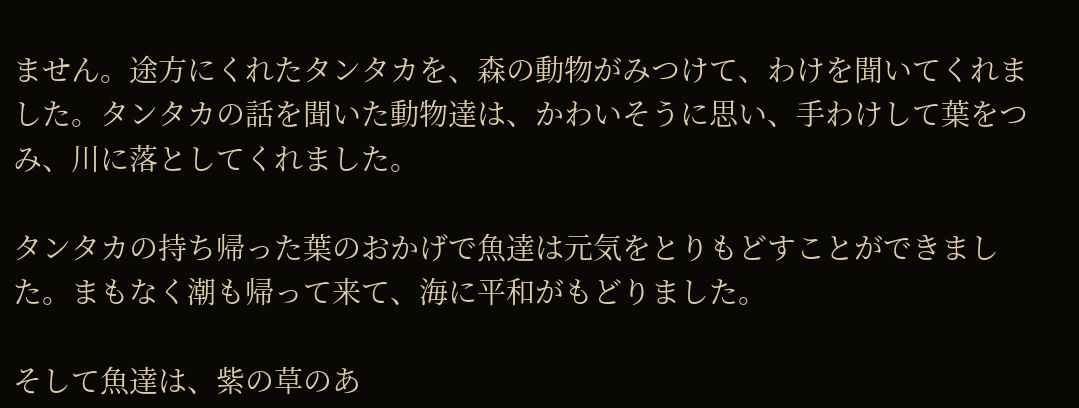ません。途方にくれたタンタカを、森の動物がみつけて、わけを聞いてくれました。タンタカの話を聞いた動物達は、かわいそうに思い、手わけして葉をつみ、川に落としてくれました。

タンタカの持ち帰った葉のおかげで魚達は元気をとりもどすことができました。まもなく潮も帰って来て、海に平和がもどりました。

そして魚達は、紫の草のあ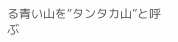る青い山を“タンタカ山”と呼ぶ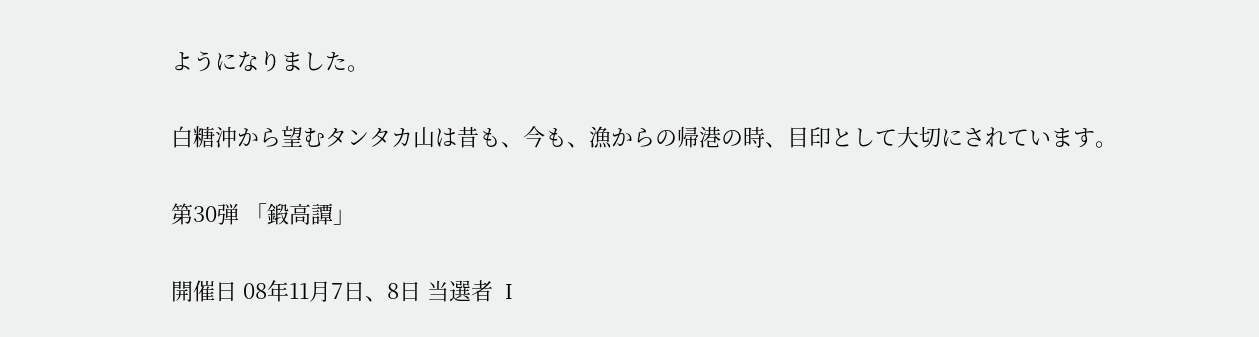ようになりました。

白糖沖から望むタンタカ山は昔も、今も、漁からの帰港の時、目印として大切にされています。

第30弾 「鍛高譚」

開催日 08年11月7日、8日 当選者  I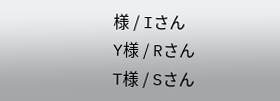様 / Iさん
Y様 / Rさん
T様 / Sさん